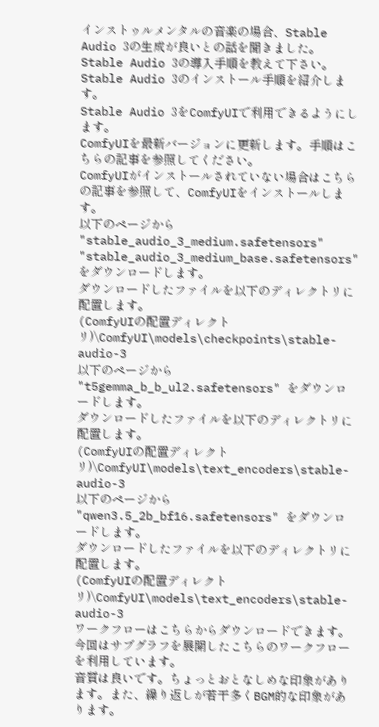インストゥルメンタルの音楽の場合、Stable Audio 3の生成が良いとの話を聞きました。Stable Audio 3の導入手順を教えて下さい。
Stable Audio 3のインストール手順を紹介します。
Stable Audio 3をComfyUIで利用できるようにします。
ComfyUIを最新バージョンに更新します。手順はこちらの記事を参照してください。
ComfyUIがインストールされていない場合はこちらの記事を参照して、ComfyUIをインストールします。
以下のページから "stable_audio_3_medium.safetensors" "stable_audio_3_medium_base.safetensors" をダウンロードします。
ダウンロードしたファイルを以下のディレクトリに配置します。
(ComfyUIの配置ディレクトリ)\ComfyUI\models\checkpoints\stable-audio-3
以下のページから "t5gemma_b_b_ul2.safetensors" をダウンロードします。
ダウンロードしたファイルを以下のディレクトリに配置します。
(ComfyUIの配置ディレクトリ)\ComfyUI\models\text_encoders\stable-audio-3
以下のページから "qwen3.5_2b_bf16.safetensors" をダウンロードします。
ダウンロードしたファイルを以下のディレクトリに配置します。
(ComfyUIの配置ディレクトリ)\ComfyUI\models\text_encoders\stable-audio-3
ワークフローはこちらからダウンロードできます。
今回はサブグラフを展開したこちらのワークフローを利用しています。
音質は良いです。ちょっとおとなしめな印象があります。また、繰り返しが若干多くBGM的な印象があります。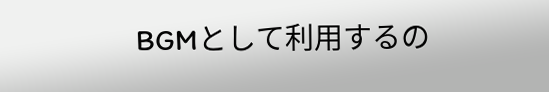BGMとして利用するの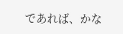であれば、かな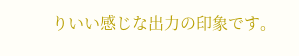りいい感じな出力の印象です。